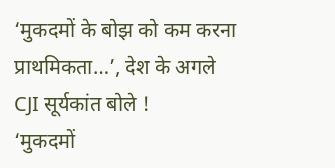‘मुकदमों के बोझ को कम करना प्राथमिकता…’, देश के अगले CJI सूर्यकांत बोले !
‘मुकदमों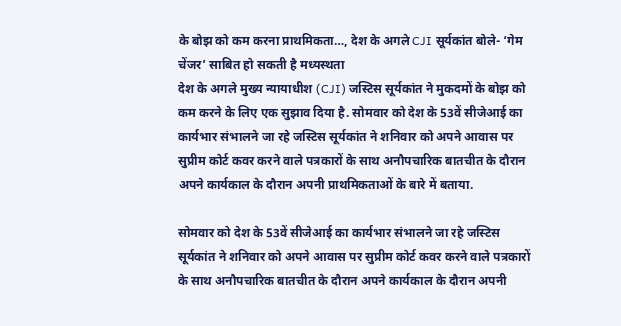के बोझ को कम करना प्राथमिकता…, देश के अगले CJI सूर्यकांत बोले- ‘गेम चेंजर’ साबित हो सकती है मध्यस्थता
देश के अगले मुख्य न्यायाधीश (CJI) जस्टिस सूर्यकांत ने मुकदमों के बोझ को कम करने के लिए एक सुझाव दिया है. सोमवार को देश के 53वें सीजेआई का कार्यभार संभालने जा रहे जस्टिस सूर्यकांत ने शनिवार को अपने आवास पर सुप्रीम कोर्ट कवर करने वाले पत्रकारों के साथ अनौपचारिक बातचीत के दौरान अपने कार्यकाल के दौरान अपनी प्राथमिकताओं के बारे में बताया.

सोमवार को देश के 53वें सीजेआई का कार्यभार संभालने जा रहे जस्टिस सूर्यकांत ने शनिवार को अपने आवास पर सुप्रीम कोर्ट कवर करने वाले पत्रकारों के साथ अनौपचारिक बातचीत के दौरान अपने कार्यकाल के दौरान अपनी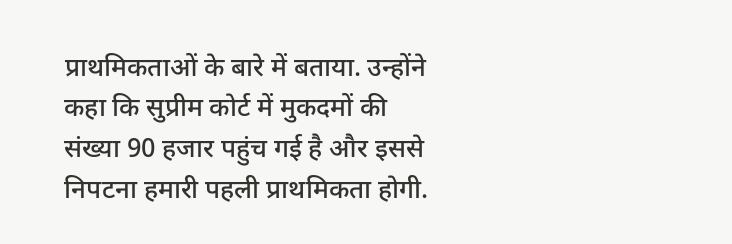प्राथमिकताओं के बारे में बताया. उन्होंने कहा कि सुप्रीम कोर्ट में मुकदमों की संख्या 90 हजार पहुंच गई है और इससे निपटना हमारी पहली प्राथमिकता होगी.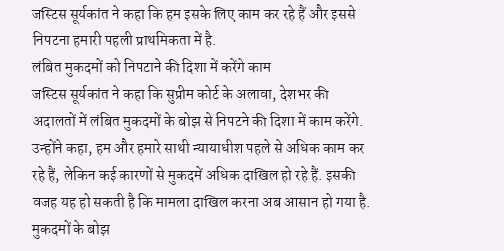जस्टिस सूर्यकांत ने कहा कि हम इसके लिए काम कर रहे हैं और इससे निपटना हमारी पहली प्राथमिकता में है.
लंबित मुकदमों को निपटाने की दिशा में करेंगे काम
जस्टिस सूर्यकांत ने कहा कि सुप्रीम कोर्ट के अलावा, देशभर की अदालतों में लंबित मुकदमों के बोझ से निपटने की दिशा में काम करेंगे. उन्होंने कहा, हम और हमारे साथी न्यायाधीश पहले से अधिक काम कर रहे हैं, लेकिन कई कारणों से मुकदमें अधिक दाखिल हो रहे हैं. इसकी वजह यह हो सकती है कि मामला दाखिल करना अब आसान हो गया है. मुकदमों के बोझ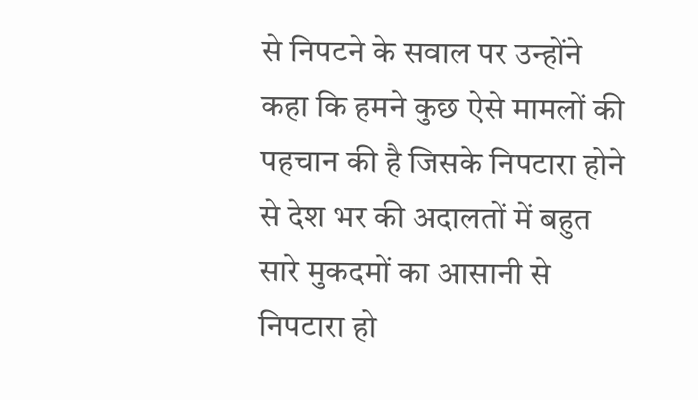से निपटने के सवाल पर उन्होंने कहा कि हमने कुछ ऐसे मामलों की पहचान की है जिसके निपटारा होने से देश भर की अदालतों में बहुत सारे मुकदमों का आसानी से निपटारा हो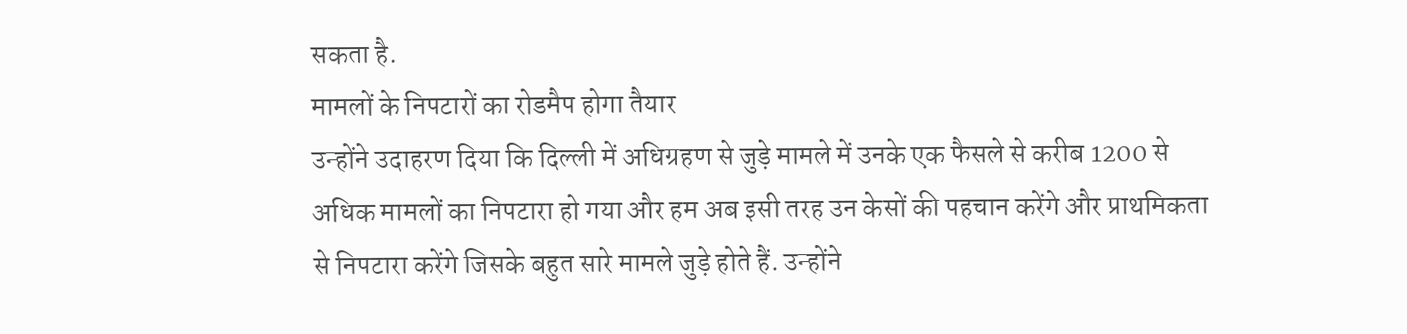सकता है.
मामलों के निपटारों का रोडमैप होगा तैयार
उन्होंने उदाहरण दिया कि दिल्ली में अधिग्रहण से जुड़े मामले में उनके एक फैसले से करीब 1200 से अधिक मामलों का निपटारा हो गया और हम अब इसी तरह उन केसों की पहचान करेंगे और प्राथमिकता से निपटारा करेंगे जिसके बहुत सारे मामले जुड़े होते हैं. उन्होंने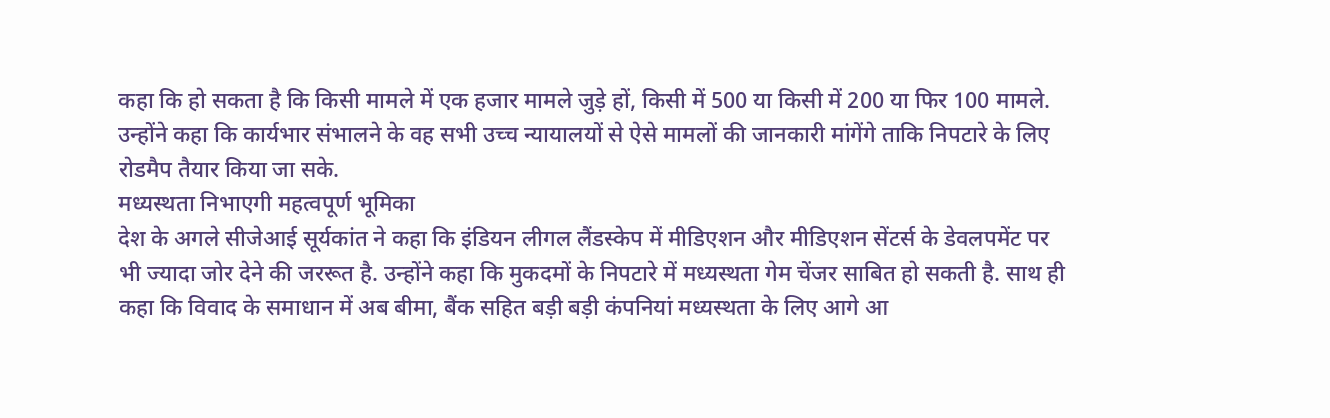कहा कि हो सकता है कि किसी मामले में एक हजार मामले जुड़े हों, किसी में 500 या किसी में 200 या फिर 100 मामले. उन्होंने कहा कि कार्यभार संभालने के वह सभी उच्च न्यायालयों से ऐसे मामलों की जानकारी मांगेंगे ताकि निपटारे के लिए रोडमैप तैयार किया जा सके.
मध्यस्थता निभाएगी महत्वपूर्ण भूमिका
देश के अगले सीजेआई सूर्यकांत ने कहा कि इंडियन लीगल लैंडस्केप में मीडिएशन और मीडिएशन सेंटर्स के डेवलपमेंट पर भी ज्यादा जोर देने की जररूत है. उन्होंने कहा कि मुकदमों के निपटारे में मध्यस्थता गेम चेंजर साबित हो सकती है. साथ ही कहा कि विवाद के समाधान में अब बीमा, बैंक सहित बड़ी बड़ी कंपनियां मध्यस्थता के लिए आगे आ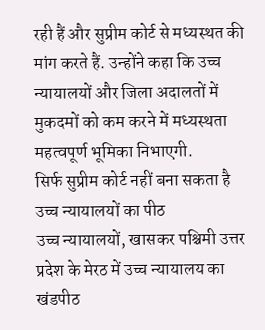रही हैं और सुप्रीम कोर्ट से मध्यस्थत की मांग करते हैं. उन्होंने कहा कि उच्च न्यायालयों और जिला अदालतों में मुकदमों को कम करने में मध्यस्थता महत्वपूर्ण भूमिका निभाएगी.
सिर्फ सुप्रीम कोर्ट नहीं बना सकता है उच्च न्यायालयों का पीठ
उच्च न्यायालयों, खासकर पश्चिमी उत्तर प्रदेश के मेरठ में उच्च न्यायालय का खंडपीठ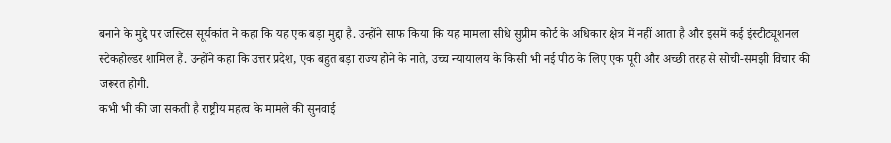बनाने के मुद्दे पर जस्टिस सूर्यकांत ने कहा कि यह एक बड़ा मुद्दा है. उन्होंने साफ किया कि यह मामला सीधे सुप्रीम कोर्ट के अधिकार क्षेत्र में नहीं आता है और इसमें कई इंस्टीट्यूशनल स्टेकहोल्डर शामिल हैं. उन्होंने कहा कि उत्तर प्रदेश, एक बहुत बड़ा राज्य होने के नाते, उच्च न्यायालय के किसी भी नई पीठ के लिए एक पूरी और अच्छी तरह से सोची-समझी विचार की जरूरत होगी.
कभी भी की जा सकती है राष्ट्रीय महत्व के मामले की सुनवाई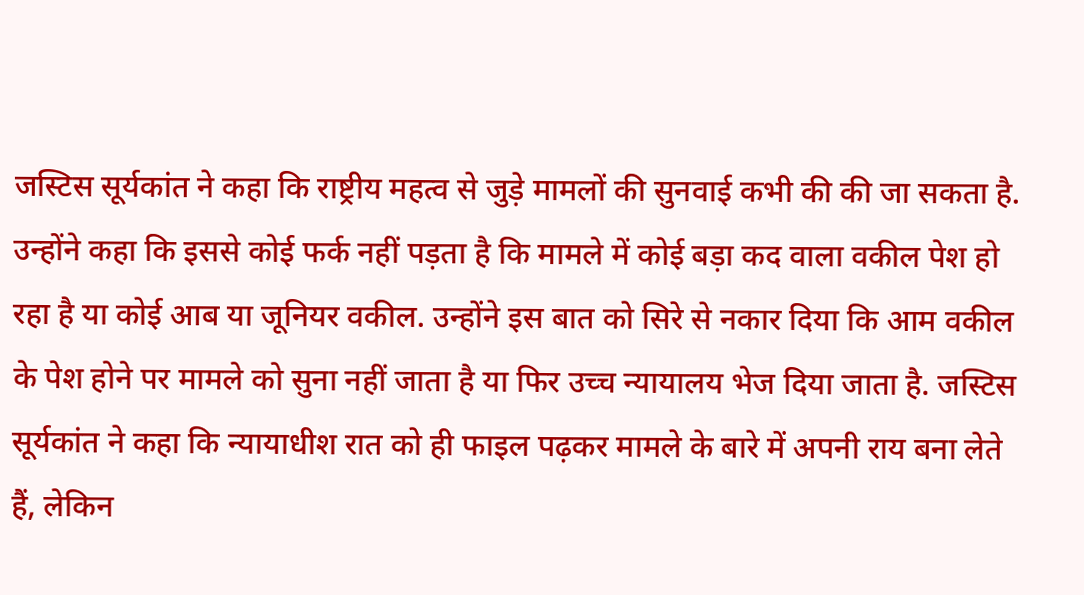जस्टिस सूर्यकांत ने कहा कि राष्ट्रीय महत्व से जुड़े मामलों की सुनवाई कभी की की जा सकता है. उन्होंने कहा कि इससे कोई फर्क नहीं पड़ता है कि मामले में कोई बड़ा कद वाला वकील पेश हो रहा है या कोई आब या जूनियर वकील. उन्होंने इस बात को सिरे से नकार दिया कि आम वकील के पेश होने पर मामले को सुना नहीं जाता है या फिर उच्च न्यायालय भेज दिया जाता है. जस्टिस सूर्यकांत ने कहा कि न्यायाधीश रात को ही फाइल पढ़कर मामले के बारे में अपनी राय बना लेते हैं, लेकिन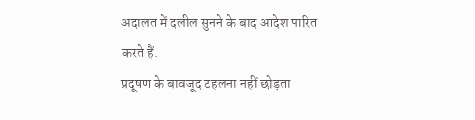अदालत में दलील सुनने के बाद आदेश पारित करते हैं.
प्रदूषण के बावजूद टहलना नहीं छोड़ता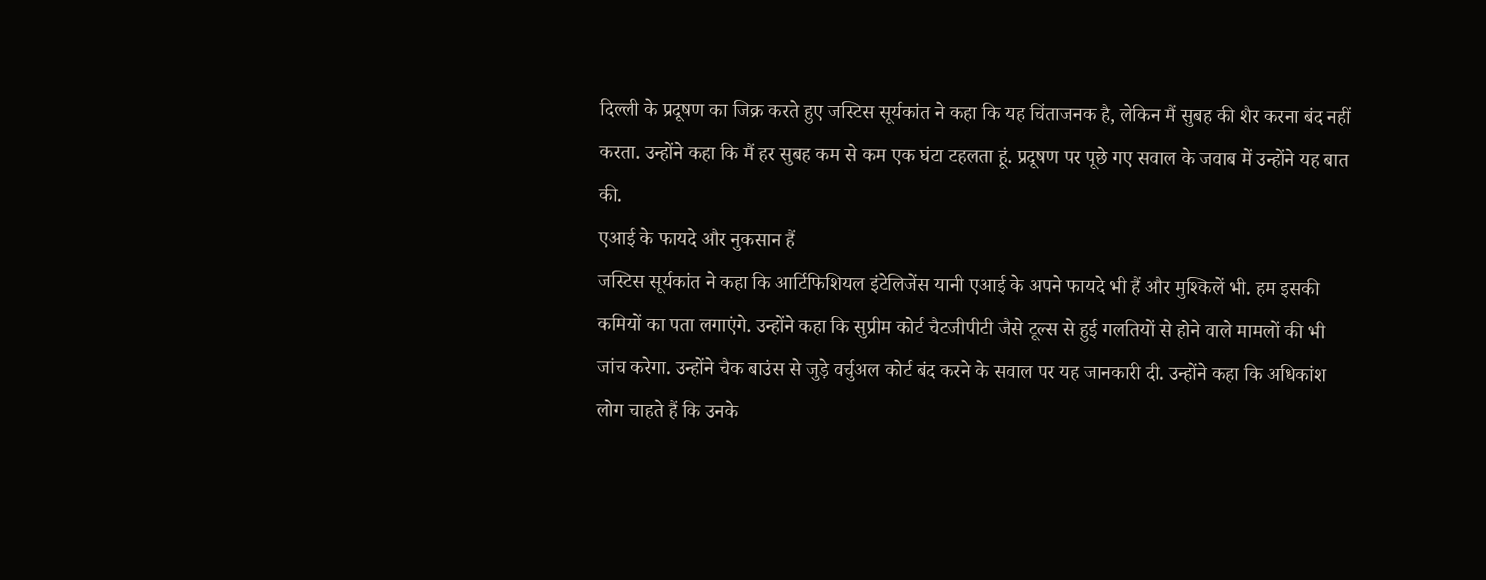दिल्ली के प्रदूषण का जिक्र करते हुए जस्टिस सूर्यकांत ने कहा कि यह चिंताजनक है, लेकिन मैं सुबह की शैर करना बंद नहीं करता. उन्होंने कहा कि मैं हर सुबह कम से कम एक घंटा टहलता हूं. प्रदूषण पर पूछे गए सवाल के जवाब में उन्होंने यह बात की.
एआई के फायदे और नुकसान हैं
जस्टिस सूर्यकांत ने कहा कि आर्टिफिशियल इंटेलिजेंस यानी एआई के अपने फायदे भी हैं और मुश्किलें भी. हम इसकी कमियों का पता लगाएंगे. उन्होंने कहा कि सुप्रीम कोर्ट चैटजीपीटी जैसे टूल्स से हुई गलतियों से होने वाले मामलों की भी जांच करेगा. उन्होंने चैक बाउंस से जुड़े वर्चुअल कोर्ट बंद करने के सवाल पर यह जानकारी दी. उन्होंने कहा कि अधिकांश लोग चाहते हैं कि उनके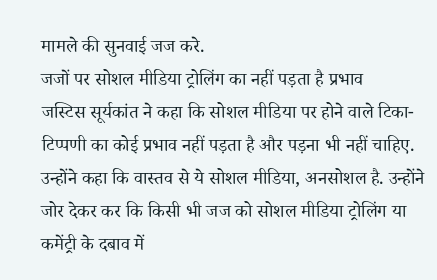मामले की सुनवाई जज करे.
जजों पर सोशल मीडिया ट्रोलिंग का नहीं पड़ता है प्रभाव
जस्टिस सूर्यकांत ने कहा कि सोशल मीडिया पर होने वाले टिका-टिप्पणी का कोई प्रभाव नहीं पड़ता है और पड़ना भी नहीं चाहिए. उन्होंने कहा कि वास्तव से ये सोशल मीडिया, अनसोशल है. उन्होंने जोर देकर कर कि किसी भी जज को सोशल मीडिया ट्रोलिंग या कमेंट्री के दबाव में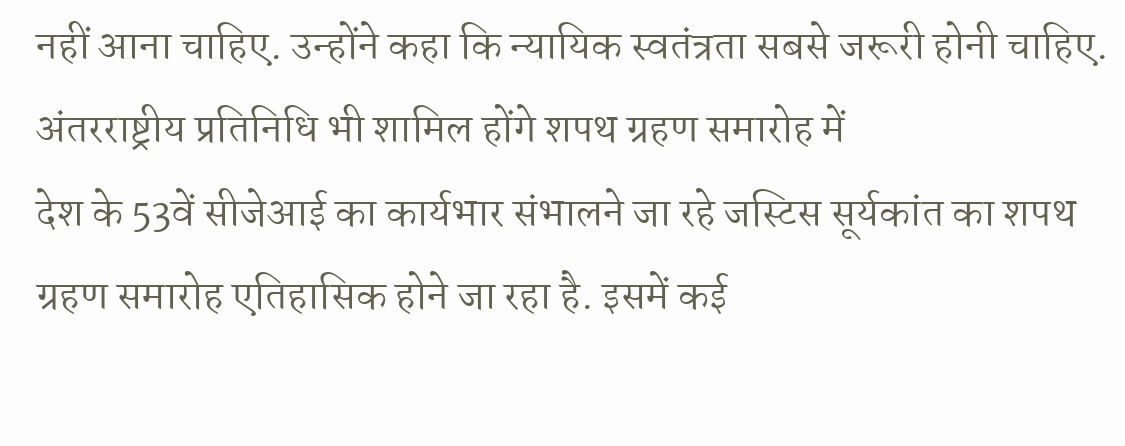नहीं आना चाहिए. उन्होंने कहा कि न्यायिक स्वतंत्रता सबसे जरूरी होनी चाहिए.
अंतरराष्ट्रीय प्रतिनिधि भी शामिल होंगे शपथ ग्रहण समारोह में
देश के 53वें सीजेआई का कार्यभार संभालने जा रहे जस्टिस सूर्यकांत का शपथ ग्रहण समारोह एतिहासिक होने जा रहा है. इसमें कई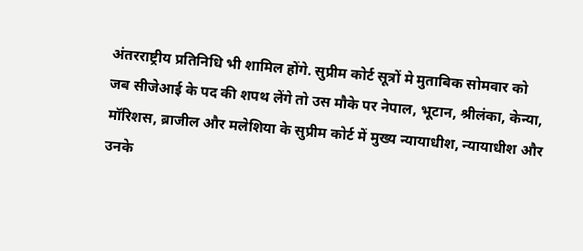अंतरराष्ट्रीय प्रतिनिधि भी शामिल होंगे. सुप्रीम कोर्ट सूत्रों मे मुताबिक सोमवार को जब सीजेआई के पद की शपथ लेंगे तो उस मौके पर नेपाल, भूटान, श्रीलंका, केन्या, मॉरिशस, ब्राजील और मलेशिया के सुप्रीम कोर्ट में मुख्य न्यायाधीश, न्यायाधीश और उनके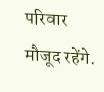परिवार मौजूद रहेंगे.